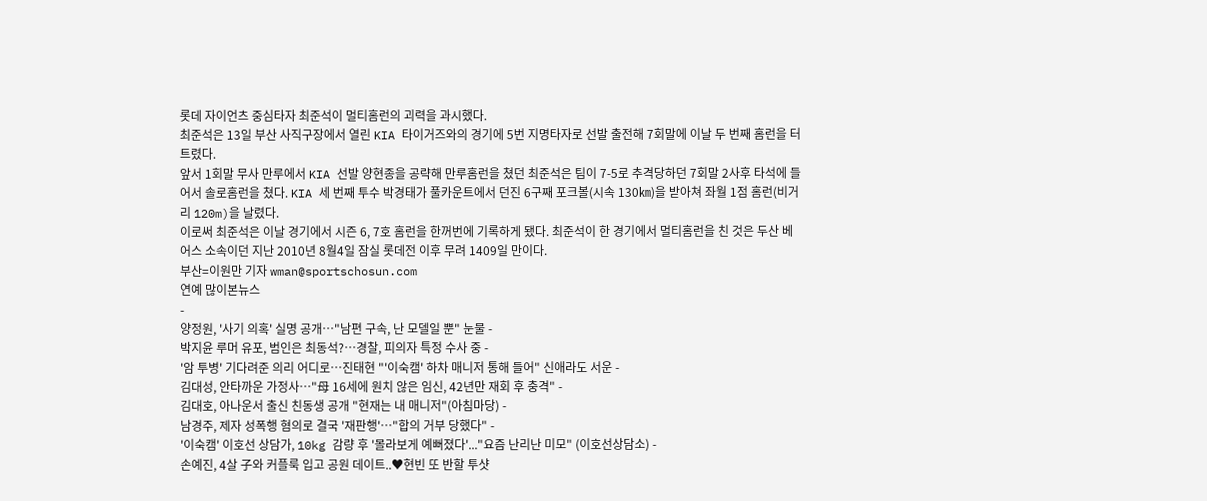롯데 자이언츠 중심타자 최준석이 멀티홈런의 괴력을 과시했다.
최준석은 13일 부산 사직구장에서 열린 KIA 타이거즈와의 경기에 5번 지명타자로 선발 출전해 7회말에 이날 두 번째 홈런을 터트렸다.
앞서 1회말 무사 만루에서 KIA 선발 양현종을 공략해 만루홈런을 쳤던 최준석은 팀이 7-5로 추격당하던 7회말 2사후 타석에 들어서 솔로홈런을 쳤다. KIA 세 번째 투수 박경태가 풀카운트에서 던진 6구째 포크볼(시속 130㎞)을 받아쳐 좌월 1점 홈런(비거리 120m)을 날렸다.
이로써 최준석은 이날 경기에서 시즌 6, 7호 홈런을 한꺼번에 기록하게 됐다. 최준석이 한 경기에서 멀티홈런을 친 것은 두산 베어스 소속이던 지난 2010년 8월4일 잠실 롯데전 이후 무려 1409일 만이다.
부산=이원만 기자 wman@sportschosun.com
연예 많이본뉴스
-
양정원, '사기 의혹' 실명 공개…"남편 구속, 난 모델일 뿐" 눈물 -
박지윤 루머 유포, 범인은 최동석?…경찰, 피의자 특정 수사 중 -
'암 투병' 기다려준 의리 어디로…진태현 "'이숙캠' 하차 매니저 통해 들어" 신애라도 서운 -
김대성, 안타까운 가정사…"母 16세에 원치 않은 임신, 42년만 재회 후 충격" -
김대호, 아나운서 출신 친동생 공개 "현재는 내 매니저"(아침마당) -
남경주, 제자 성폭행 혐의로 결국 '재판행'…"합의 거부 당했다" -
'이숙캠' 이호선 상담가, 10kg 감량 후 '몰라보게 예뻐졌다'..."요즘 난리난 미모" (이호선상담소) -
손예진, 4살 子와 커플룩 입고 공원 데이트..♥현빈 또 반할 투샷